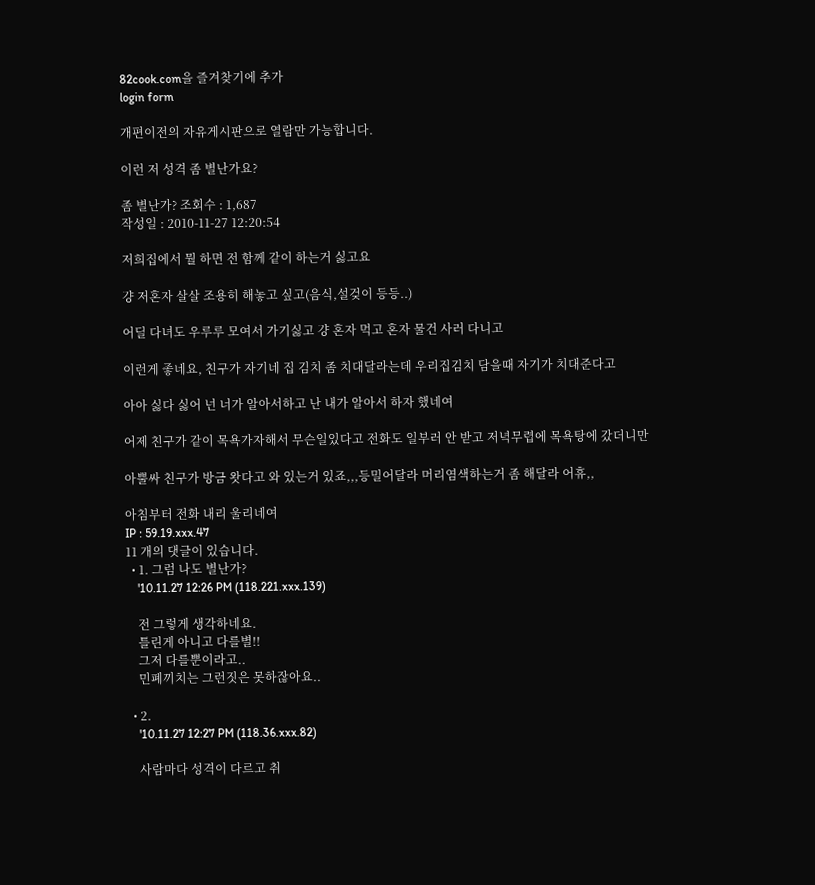82cook.com을 즐겨찾기에 추가
login form

개편이전의 자유게시판으로 열람만 가능합니다.

이런 저 성격 좀 별난가요?

좀 별난가? 조회수 : 1,687
작성일 : 2010-11-27 12:20:54

저희집에서 뭘 하면 전 함께 같이 하는거 싫고요

걍 저혼자 살살 조용히 해놓고 싶고(음식,설겆이 등등..)

어딜 다녀도 우루루 모여서 가기싫고 걍 혼자 먹고 혼자 물건 사러 다니고

이런게 좋네요, 친구가 자기네 집 김치 좀 치대달라는데 우리집김치 담을때 자기가 치대준다고

아아 싫다 싫어 넌 너가 알아서하고 난 내가 알아서 하자 했네여

어제 친구가 같이 목욕가자해서 무슨일있다고 전화도 일부러 안 받고 저녁무렵에 목욕탕에 갔더니만

아뿔싸 친구가 방금 왓다고 와 있는거 있죠,,,등밀어달라 머리염색하는거 좀 해달라 어휴,,

아침부터 전화 내리 울리네여
IP : 59.19.xxx.47
11 개의 댓글이 있습니다.
  • 1. 그럼 나도 별난가?
    '10.11.27 12:26 PM (118.221.xxx.139)

    전 그렇게 생각하네요.
    틀린게 아니고 다를별!!
    그저 다를뿐이라고..
    민폐끼치는 그런짓은 못하잖아요..

  • 2.
    '10.11.27 12:27 PM (118.36.xxx.82)

    사람마다 성격이 다르고 취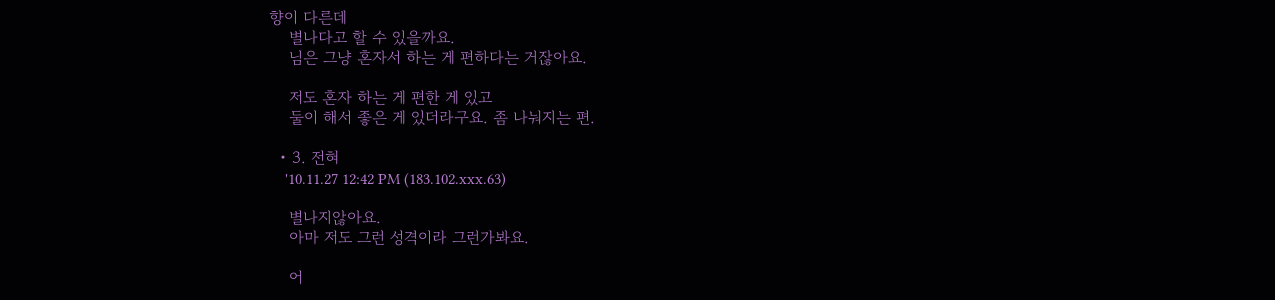향이 다른데
    별나다고 할 수 있을까요.
    님은 그냥 혼자서 하는 게 편하다는 거잖아요.

    저도 혼자 하는 게 편한 게 있고
    둘이 해서 좋은 게 있더라구요. 좀 나눠지는 편.

  • 3. 전혀
    '10.11.27 12:42 PM (183.102.xxx.63)

    별나지않아요.
    아마 저도 그런 성격이라 그런가봐요.

    어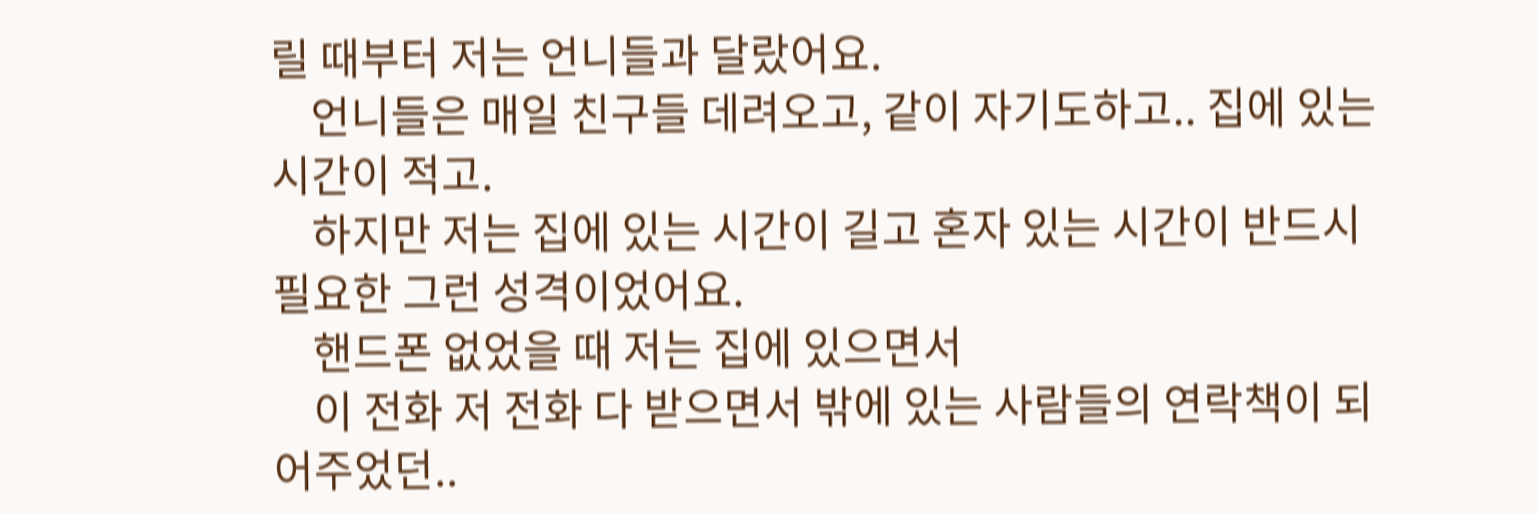릴 때부터 저는 언니들과 달랐어요.
    언니들은 매일 친구들 데려오고, 같이 자기도하고.. 집에 있는 시간이 적고.
    하지만 저는 집에 있는 시간이 길고 혼자 있는 시간이 반드시 필요한 그런 성격이었어요.
    핸드폰 없었을 때 저는 집에 있으면서
    이 전화 저 전화 다 받으면서 밖에 있는 사람들의 연락책이 되어주었던..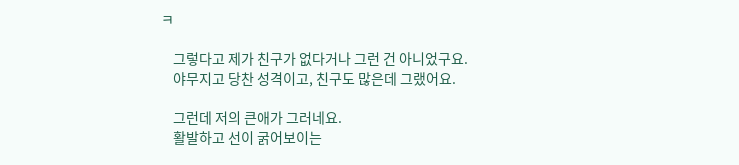ㅋ

    그렇다고 제가 친구가 없다거나 그런 건 아니었구요.
    야무지고 당찬 성격이고, 친구도 많은데 그랬어요.

    그런데 저의 큰애가 그러네요.
    활발하고 선이 굵어보이는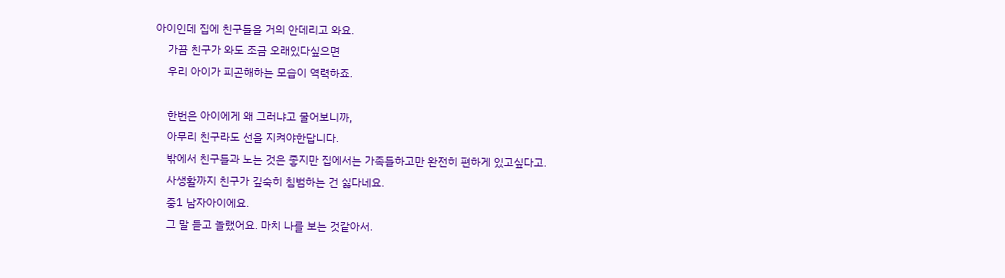아이인데 집에 친구들을 거의 안데리고 와요.
    가끔 친구가 와도 조금 오래있다싶으면
    우리 아이가 피곤해하는 모습이 역력하죠.

    한번은 아이에게 왜 그러냐고 물어보니까,
    아무리 친구라도 선을 지켜야한답니다.
    밖에서 친구들과 노는 것은 좋지만 집에서는 가족들하고만 완전히 편하게 있고싶다고.
    사생활까지 친구가 깊숙히 침범하는 건 싫다네요.
    중1 남자아이에요.
    그 말 듣고 놀랬어요. 마치 나를 보는 것같아서.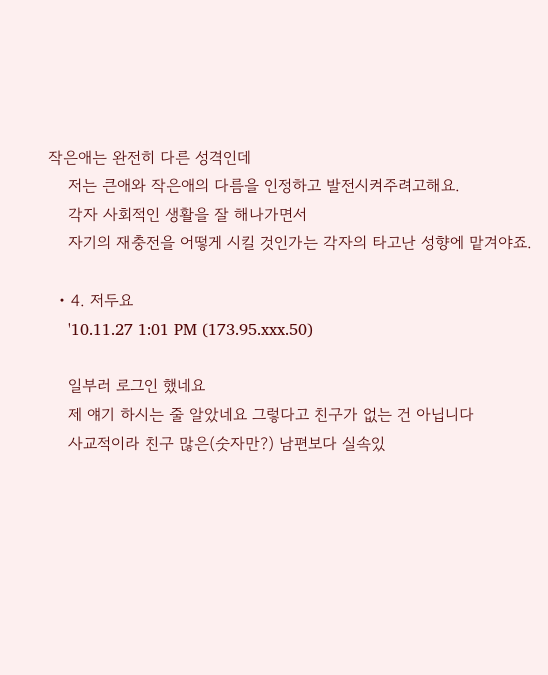작은애는 완전히 다른 성격인데
    저는 큰애와 작은애의 다름을 인정하고 발전시켜주려고해요.
    각자 사회적인 생활을 잘 해나가면서
    자기의 재충전을 어떻게 시킬 것인가는 각자의 타고난 성향에 맡겨야죠.

  • 4. 저두요
    '10.11.27 1:01 PM (173.95.xxx.50)

    일부러 로그인 했네요
    제 얘기 하시는 줄 알았네요 그렇다고 친구가 없는 건 아닙니다
    사교적이라 친구 많은(숫자만?) 남편보다 실속있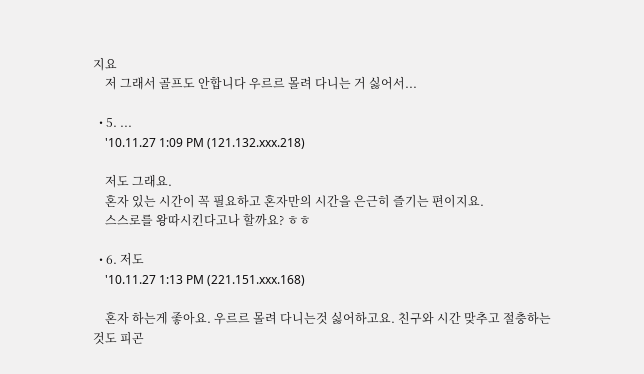지요
    저 그래서 골프도 안합니다 우르르 몰려 다니는 거 싫어서...

  • 5. ...
    '10.11.27 1:09 PM (121.132.xxx.218)

    저도 그래요.
    혼자 있는 시간이 꼭 필요하고 혼자만의 시간을 은근히 즐기는 편이지요.
    스스로를 왕따시킨다고나 할까요? ㅎㅎ

  • 6. 저도
    '10.11.27 1:13 PM (221.151.xxx.168)

    혼자 하는게 좋아요. 우르르 몰려 다니는것 싫어하고요. 친구와 시간 맞추고 절충하는것도 피곤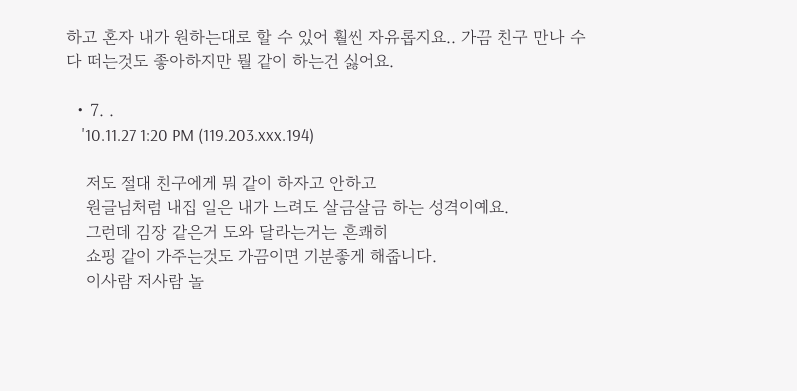하고 혼자 내가 원하는대로 할 수 있어 훨씬 자유롭지요.. 가끔 친구 만나 수다 떠는것도 좋아하지만 뭘 같이 하는건 싫어요.

  • 7. .
    '10.11.27 1:20 PM (119.203.xxx.194)

    저도 절대 친구에게 뭐 같이 하자고 안하고
    원글님처럼 내집 일은 내가 느려도 살금살금 하는 성격이예요.
    그런데 김장 같은거 도와 달라는거는 흔쾌히
    쇼핑 같이 가주는것도 가끔이면 기분좋게 해줍니다.
    이사람 저사람 놀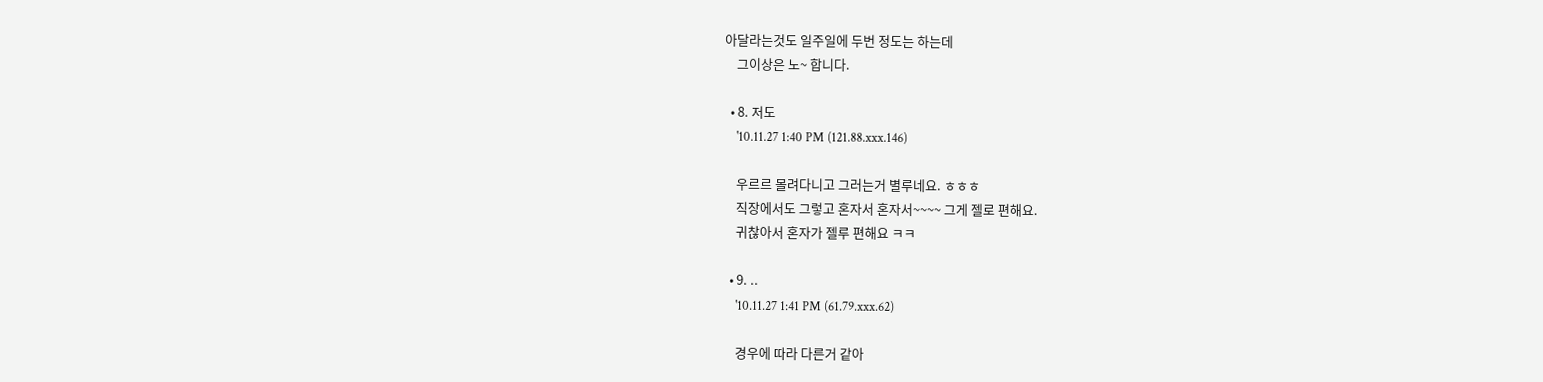아달라는것도 일주일에 두번 정도는 하는데
    그이상은 노~ 합니다.

  • 8. 저도
    '10.11.27 1:40 PM (121.88.xxx.146)

    우르르 몰려다니고 그러는거 별루네요. ㅎㅎㅎ
    직장에서도 그렇고 혼자서 혼자서~~~~ 그게 젤로 편해요.
    귀찮아서 혼자가 젤루 편해요 ㅋㅋ

  • 9. ..
    '10.11.27 1:41 PM (61.79.xxx.62)

    경우에 따라 다른거 같아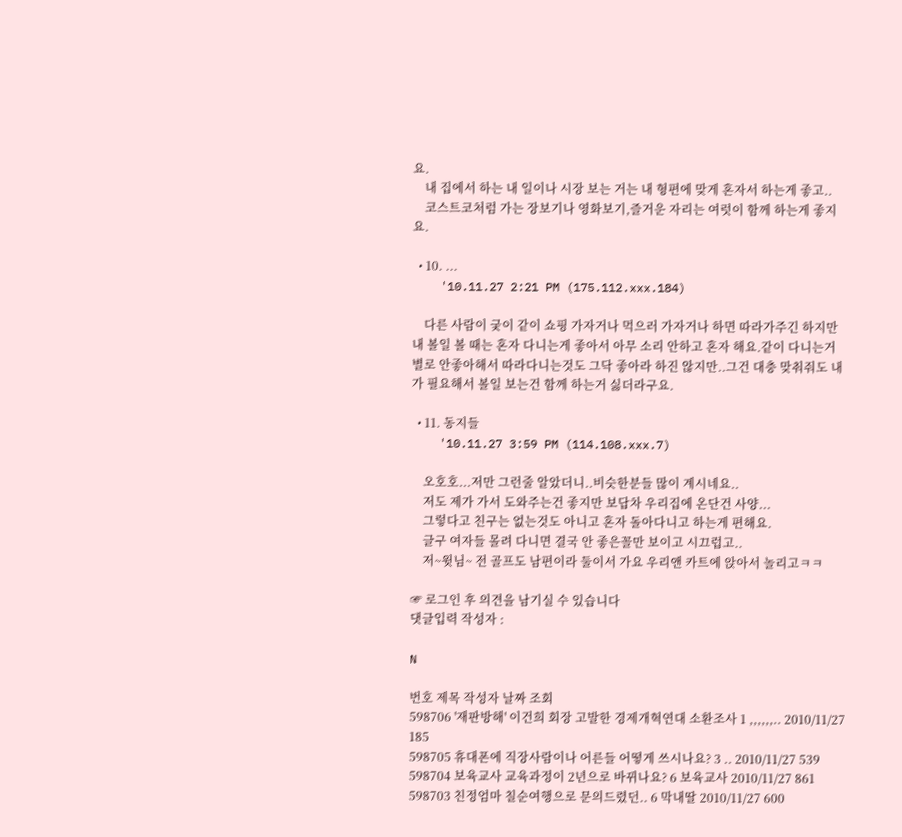요.
    내 집에서 하는 내 일이나 시장 보는 거는 내 형편에 맞게 혼자서 하는게 좋고..
    코스트코처럼 가는 장보기나 영화보기,즐거운 자리는 여럿이 함께 하는게 좋지요.

  • 10. ...
    '10.11.27 2:21 PM (175.112.xxx.184)

    다른 사람이 궂이 같이 쇼핑 가자거나 먹으러 가자거나 하면 따라가주긴 하지만 내 볼일 볼 때는 혼자 다니는게 좋아서 아무 소리 안하고 혼자 해요.같이 다니는거 별로 안좋아해서 따라다니는것도 그닥 좋아라 하진 않지만..그건 대충 맞춰줘도 내가 필요해서 볼일 보는건 함께 하는거 싫더라구요.

  • 11. 동지들
    '10.11.27 3:59 PM (114.108.xxx.7)

    오호호...저만 그런줄 알았더니..비슷한분들 많이 계시네요..
    저도 제가 가서 도와주는건 좋지만 보답차 우리집에 온단건 사양...
    그렇다고 친구는 없는것도 아니고 혼자 돌아다니고 하는게 편해요.
    글구 여자들 몰려 다니면 결국 안 좋은꼴만 보이고 시끄럽고..
    저~윗님~ 전 골프도 남편이라 둘이서 가요 우리앤 카트에 앉아서 놀리고ㅋㅋ

☞ 로그인 후 의견을 남기실 수 있습니다
댓글입력 작성자 :

N

번호 제목 작성자 날짜 조회
598706 '재판방해' 이건희 회장 고발한 경제개혁연대 소환조사 1 ,,,,,,.. 2010/11/27 185
598705 휴대폰에 직장사람이나 어른들 어떻게 쓰시나요? 3 .. 2010/11/27 539
598704 보육교사 교육과정이 2년으로 바뀌나요? 6 보육교사 2010/11/27 861
598703 친정엄마 칠순여행으로 문의드렸던.. 6 막내딸 2010/11/27 600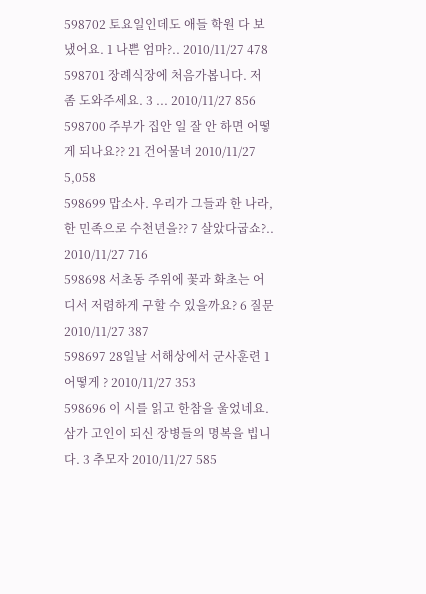598702 토요일인데도 애들 학원 다 보냈어요. 1 나쁜 엄마?.. 2010/11/27 478
598701 장례식장에 처음가봅니다. 저 좀 도와주세요. 3 ... 2010/11/27 856
598700 주부가 집안 일 잘 안 하면 어떻게 되나요?? 21 건어물녀 2010/11/27 5,058
598699 맙소사. 우리가 그들과 한 나라, 한 민족으로 수천년을?? 7 살았다굽쇼?.. 2010/11/27 716
598698 서초동 주위에 꽃과 화초는 어디서 저렴하게 구할 수 있을까요? 6 질문 2010/11/27 387
598697 28일날 서해상에서 군사훈련 1 어떻게 ? 2010/11/27 353
598696 이 시를 읽고 한참을 울었네요. 삼가 고인이 되신 장병들의 명복을 빕니다. 3 추모자 2010/11/27 585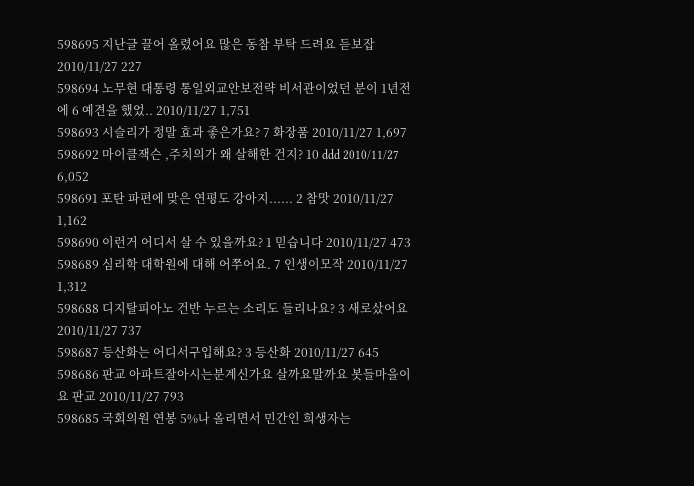598695 지난글 끌어 올렸어요 많은 동참 부탁 드려요 듣보잡 2010/11/27 227
598694 노무현 대통령 통일외교안보전략 비서관이었던 분이 1년전에 6 예견을 했었.. 2010/11/27 1,751
598693 시슬리가 정말 효과 좋은가요? 7 화장품 2010/11/27 1,697
598692 마이클잭슨 ,주치의가 왜 살해한 건지? 10 ddd 2010/11/27 6,052
598691 포탄 파편에 맞은 연평도 강아지...... 2 참맛 2010/11/27 1,162
598690 이런거 어디서 살 수 있을까요? 1 믿습니다 2010/11/27 473
598689 심리학 대학원에 대해 어쭈어요. 7 인생이모작 2010/11/27 1,312
598688 디지탈피아노 건반 누르는 소리도 들리나요? 3 새로샀어요 2010/11/27 737
598687 등산화는 어디서구입해요? 3 등산화 2010/11/27 645
598686 판교 아파트잘아시는분계신가요 살까요말까요 봇들마을이요 판교 2010/11/27 793
598685 국회의원 연봉 5%나 올리면서 민간인 희생자는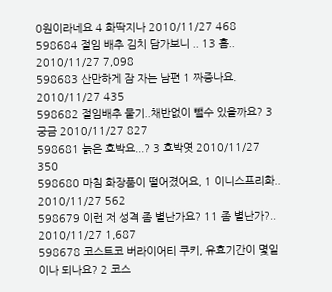0원이라네요 4 화딱지나 2010/11/27 468
598684 절임 배추 김치 담가보니 .. 13 흠.. 2010/11/27 7,098
598683 산만하게 잠 자는 남편 1 짜증나요. 2010/11/27 435
598682 절임배추 물기..채반없이 뺄수 있을까요? 3 궁금 2010/11/27 827
598681 늙은 호박요...? 3 호박엿 2010/11/27 350
598680 마침 화장품이 떨어졌어요, 1 이니스프리화.. 2010/11/27 562
598679 이런 저 성격 좀 별난가요? 11 좀 별난가?.. 2010/11/27 1,687
598678 코스트코 버라이어티 쿠키, 유효기간이 몇일이나 되나요? 2 코스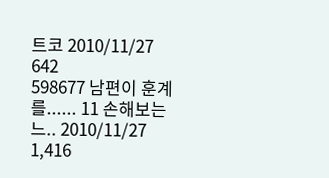트코 2010/11/27 642
598677 남편이 훈계를...... 11 손해보는 느.. 2010/11/27 1,416